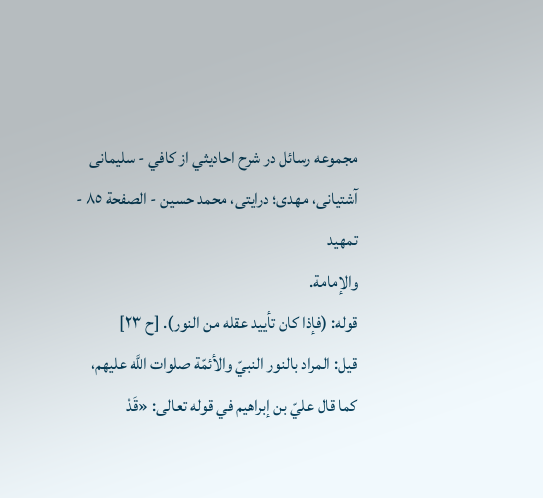مجموعه رسائل در شرح احاديثي از کافي - سلیمانی آشتیانی، مهدی؛ درایتی، محمد حسین - الصفحة ٨٥ - تمهيد
والإمامة.
قوله: (فإذا كان تأييد عقله من النور). [ح ٢٣]
قيل: المراد بالنور النبيّ والأئمّة صلوات اللَّه عليهم، كما قال عليّ بن إبراهيم في قوله تعالى: «قَدْ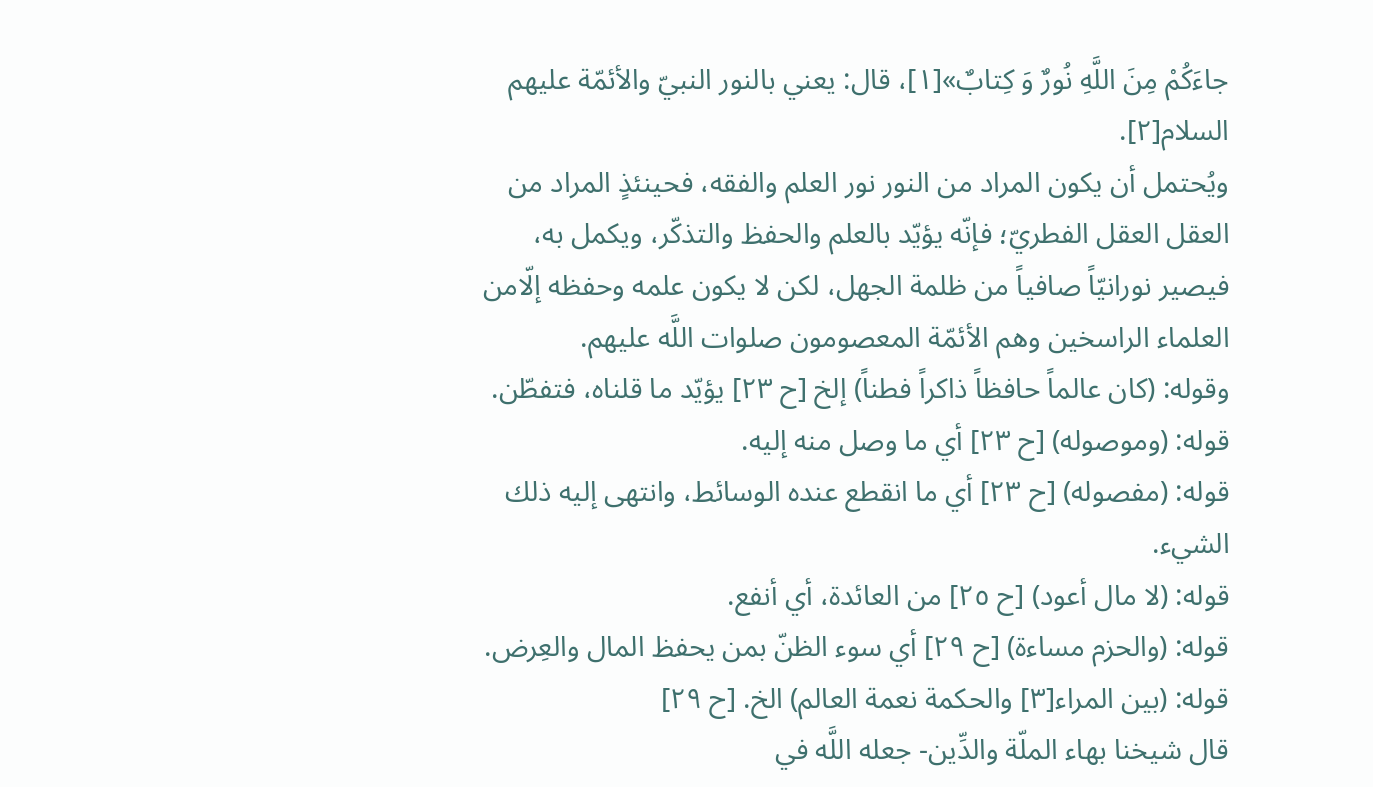جاءَكُمْ مِنَ اللَّهِ نُورٌ وَ كِتابٌ»[١]، قال: يعني بالنور النبيّ والأئمّة عليهم السلام[٢].
ويُحتمل أن يكون المراد من النور نور العلم والفقه، فحينئذٍ المراد من العقل العقل الفطريّ؛ فإنّه يؤيّد بالعلم والحفظ والتذكّر، ويكمل به، فيصير نورانيّاً صافياً من ظلمة الجهل، لكن لا يكون علمه وحفظه إلّامن العلماء الراسخين وهم الأئمّة المعصومون صلوات اللَّه عليهم.
وقوله: (كان عالماً حافظاً ذاكراً فطناً) إلخ [ح ٢٣] يؤيّد ما قلناه، فتفطّن.
قوله: (وموصوله) [ح ٢٣] أي ما وصل منه إليه.
قوله: (مفصوله) [ح ٢٣] أي ما انقطع عنده الوسائط، وانتهى إليه ذلك الشيء.
قوله: (لا مال أعود) [ح ٢٥] من العائدة، أي أنفع.
قوله: (والحزم مساءة) [ح ٢٩] أي سوء الظنّ بمن يحفظ المال والعِرض.
قوله: (بين المراء[٣] والحكمة نعمة العالم) الخ. [ح ٢٩]
قال شيخنا بهاء الملّة والدِّين- جعله اللَّه في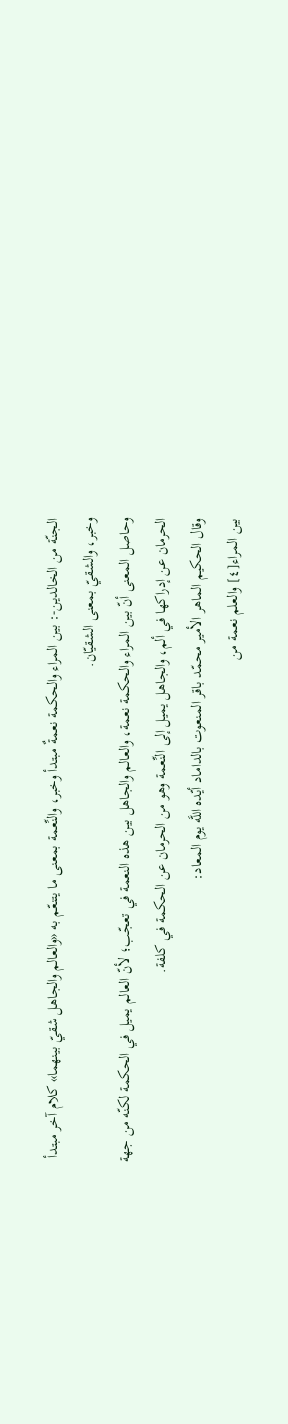الجنّة من الخالدين-: بين المراء والحكمة نعمةٌ مبتدأ وخبر، والنِّعمة بمعنى ما يتنعّم به «والعالم والجاهل شقيّ بينهما» كلام آخر مبتدأ وخبر، والشقيّ بمعنى الشقيّان.
وحاصل المعنى أنّ بين المراء والحكمة نعمة، والعالم والجاهل بين هذه النعمة في تعجّب؛ لأنّ العالم يميل في الحكمة لكنّه من جهة الحرمان عن إدراكها في ألم، والجاهل يميل إلى النِّعمة وهو من الحرمان عن الحكمة في كلفة.
وقال الحكيم الماهر الأمير محمّد باقر المنعوت بالداماد أيّده اللَّه يوم المعاد:
بين المراء[٤] والعلم نعمة من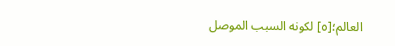العالم؛[٥] لكونه السبب الموصل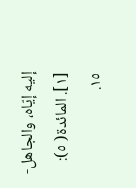إليه إيّاه، والجاهل-
[١]. المائدة( ٥): ١٥.